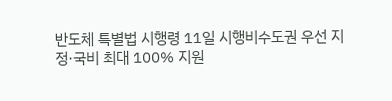반도체 특별법 시행령 11일 시행비수도권 우선 지정·국비 최대 100% 지원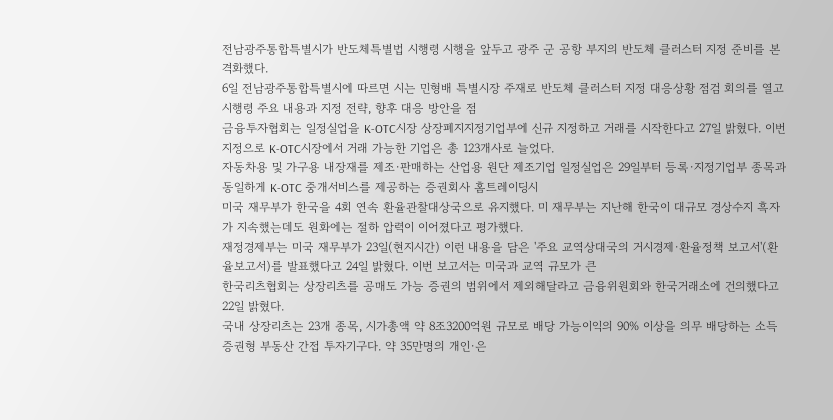전남광주통합특별시가 반도체특별법 시행령 시행을 앞두고 광주 군 공항 부지의 반도체 클러스터 지정 준비를 본격화했다.
6일 전남광주통합특별시에 따르면 시는 민형배 특별시장 주재로 반도체 클러스터 지정 대응상황 점검 회의를 열고 시행령 주요 내용과 지정 전략, 향후 대응 방안을 점
금융투자협회는 일정실업을 K-OTC시장 상장폐지지정기업부에 신규 지정하고 거래를 시작한다고 27일 밝혔다. 이번 지정으로 K-OTC시장에서 거래 가능한 기업은 총 123개사로 늘었다.
자동차용 및 가구용 내장재를 제조·판매하는 산업용 원단 제조기업 일정실업은 29일부터 등록·지정기업부 종목과 동일하게 K-OTC 중개서비스를 제공하는 증권회사 홈트레이딩시
미국 재무부가 한국을 4회 연속 환율관찰대상국으로 유지했다. 미 재무부는 지난해 한국이 대규모 경상수지 흑자가 지속했는데도 원화에는 절하 압력이 이어졌다고 평가했다.
재정경제부는 미국 재무부가 23일(현지시간) 이런 내용을 담은 '주요 교역상대국의 거시경제·환율정책 보고서'(환율보고서)를 발표했다고 24일 밝혔다. 이번 보고서는 미국과 교역 규모가 큰
한국리츠협회는 상장리츠를 공매도 가능 증권의 범위에서 제외해달라고 금융위원회와 한국거래소에 건의했다고 22일 밝혔다.
국내 상장리츠는 23개 종목, 시가총액 약 8조3200억원 규모로 배당 가능이익의 90% 이상을 의무 배당하는 소득증권형 부동산 간접 투자기구다. 약 35만명의 개인·은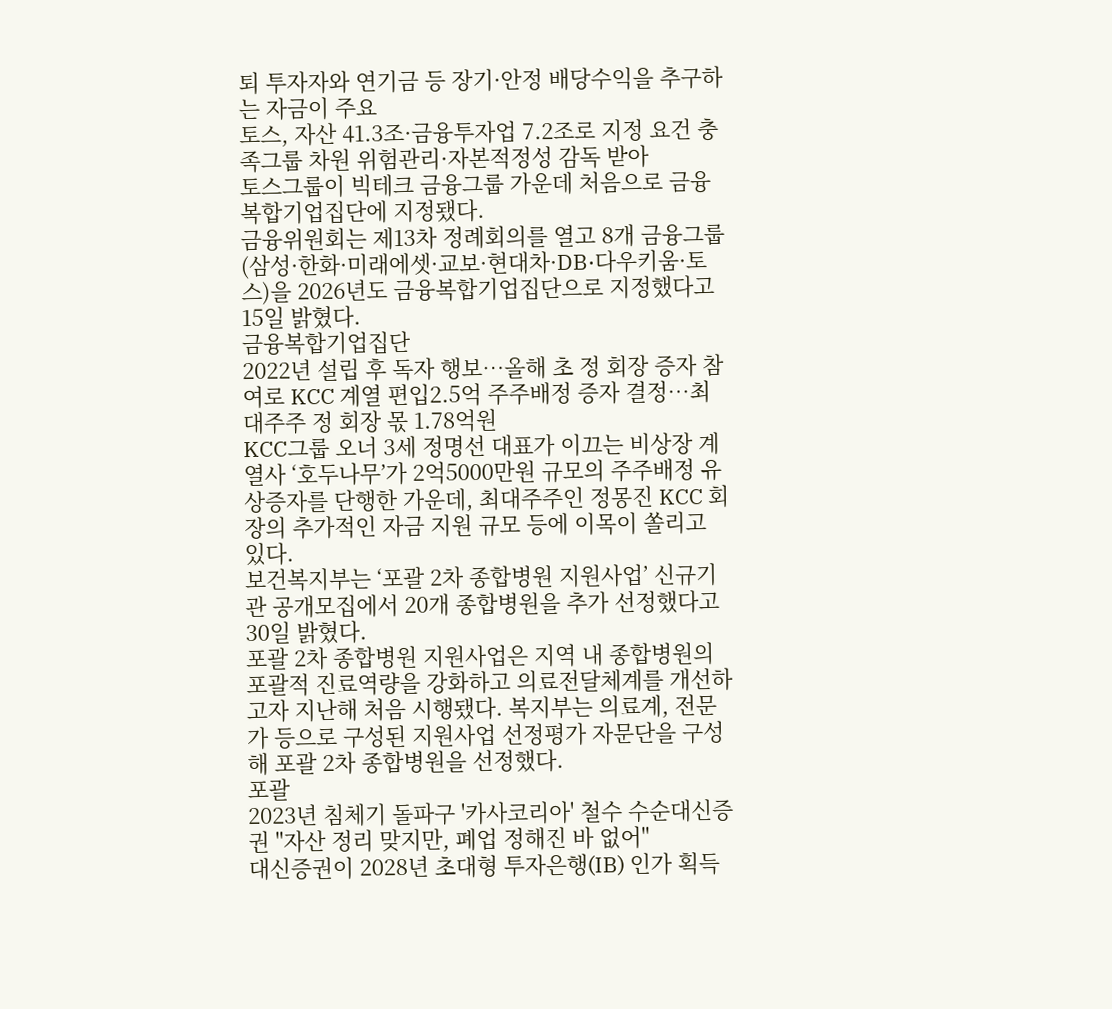퇴 투자자와 연기금 등 장기·안정 배당수익을 추구하는 자금이 주요
토스, 자산 41.3조·금융투자업 7.2조로 지정 요건 충족그룹 차원 위험관리·자본적정성 감독 받아
토스그룹이 빅테크 금융그룹 가운데 처음으로 금융복합기업집단에 지정됐다.
금융위원회는 제13차 정례회의를 열고 8개 금융그룹(삼성·한화·미래에셋·교보·현대차·DB·다우키움·토스)을 2026년도 금융복합기업집단으로 지정했다고 15일 밝혔다.
금융복합기업집단
2022년 설립 후 독자 행보…올해 초 정 회장 증자 참여로 KCC 계열 편입2.5억 주주배정 증자 결정…최대주주 정 회장 몫 1.78억원
KCC그룹 오너 3세 정명선 대표가 이끄는 비상장 계열사 ‘호두나무’가 2억5000만원 규모의 주주배정 유상증자를 단행한 가운데, 최대주주인 정몽진 KCC 회장의 추가적인 자금 지원 규모 등에 이목이 쏠리고 있다.
보건복지부는 ‘포괄 2차 종합병원 지원사업’ 신규기관 공개모집에서 20개 종합병원을 추가 선정했다고 30일 밝혔다.
포괄 2차 종합병원 지원사업은 지역 내 종합병원의 포괄적 진료역량을 강화하고 의료전달체계를 개선하고자 지난해 처음 시행됐다. 복지부는 의료계, 전문가 등으로 구성된 지원사업 선정평가 자문단을 구성해 포괄 2차 종합병원을 선정했다.
포괄
2023년 침체기 돌파구 '카사코리아' 철수 수순대신증권 "자산 정리 맞지만, 폐업 정해진 바 없어"
대신증권이 2028년 초대형 투자은행(IB) 인가 획득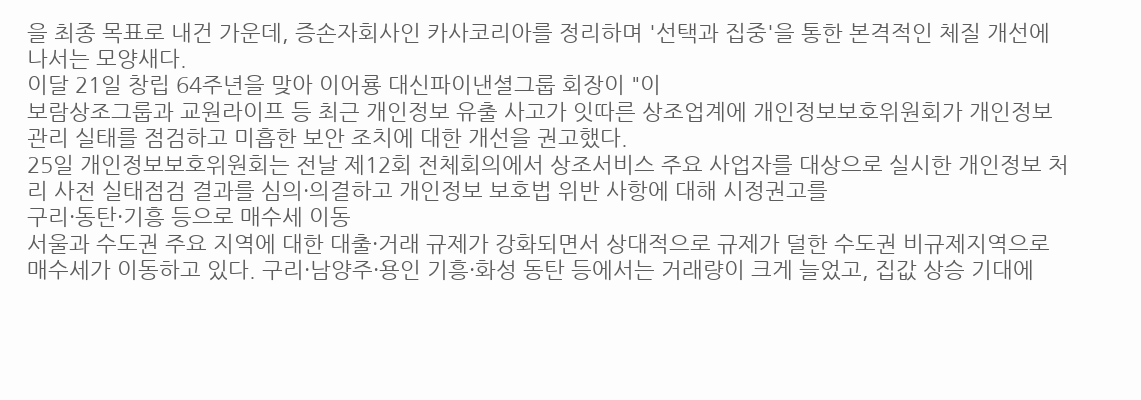을 최종 목표로 내건 가운데, 증손자회사인 카사코리아를 정리하며 '선택과 집중'을 통한 본격적인 체질 개선에 나서는 모양새다.
이달 21일 창립 64주년을 맞아 이어룡 대신파이낸셜그룹 회장이 "이
보람상조그룹과 교원라이프 등 최근 개인정보 유출 사고가 잇따른 상조업계에 개인정보보호위원회가 개인정보 관리 실태를 점검하고 미흡한 보안 조치에 대한 개선을 권고했다.
25일 개인정보보호위원회는 전날 제12회 전체회의에서 상조서비스 주요 사업자를 대상으로 실시한 개인정보 처리 사전 실태점검 결과를 심의·의결하고 개인정보 보호법 위반 사항에 대해 시정권고를
구리·동탄·기흥 등으로 매수세 이동
서울과 수도권 주요 지역에 대한 대출·거래 규제가 강화되면서 상대적으로 규제가 덜한 수도권 비규제지역으로 매수세가 이동하고 있다. 구리·남양주·용인 기흥·화성 동탄 등에서는 거래량이 크게 늘었고, 집값 상승 기대에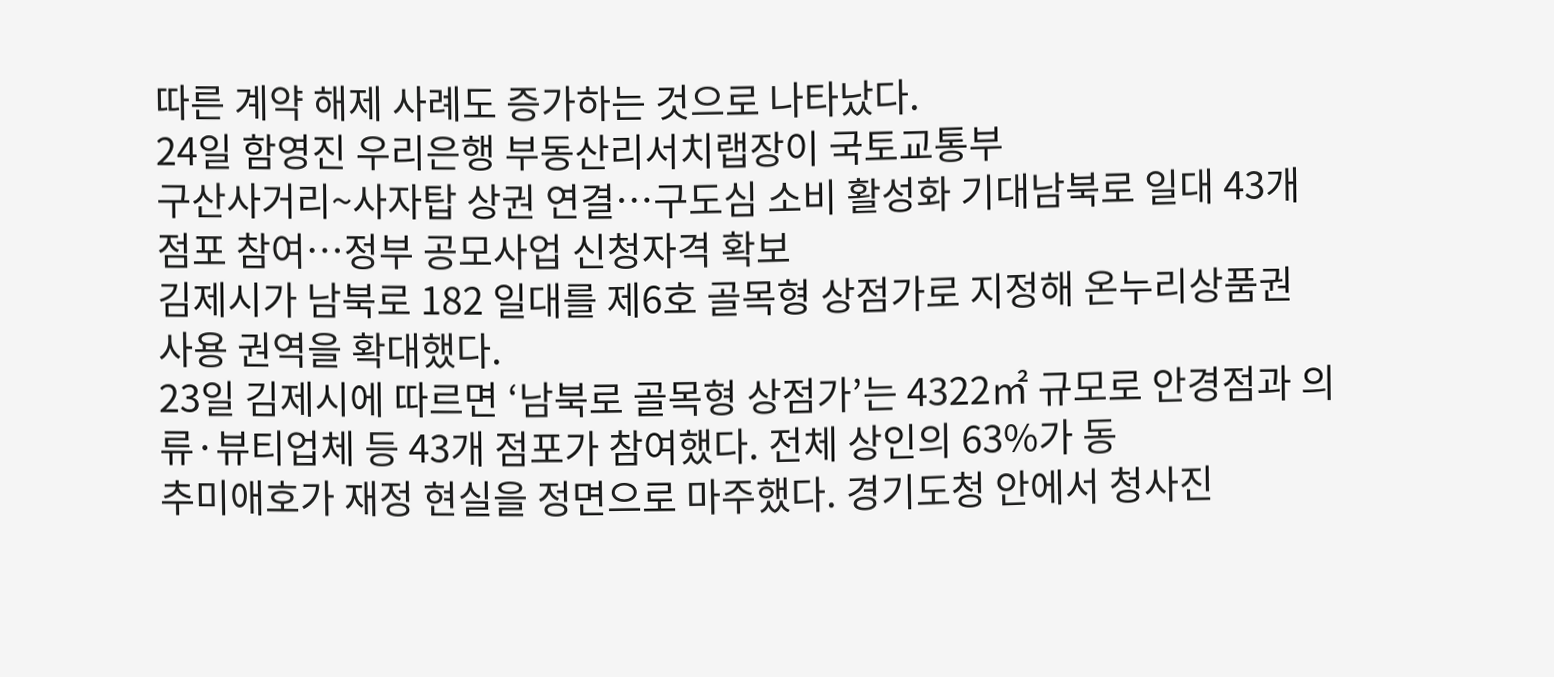따른 계약 해제 사례도 증가하는 것으로 나타났다.
24일 함영진 우리은행 부동산리서치랩장이 국토교통부
구산사거리~사자탑 상권 연결…구도심 소비 활성화 기대남북로 일대 43개 점포 참여…정부 공모사업 신청자격 확보
김제시가 남북로 182 일대를 제6호 골목형 상점가로 지정해 온누리상품권 사용 권역을 확대했다.
23일 김제시에 따르면 ‘남북로 골목형 상점가’는 4322㎡ 규모로 안경점과 의류·뷰티업체 등 43개 점포가 참여했다. 전체 상인의 63%가 동
추미애호가 재정 현실을 정면으로 마주했다. 경기도청 안에서 청사진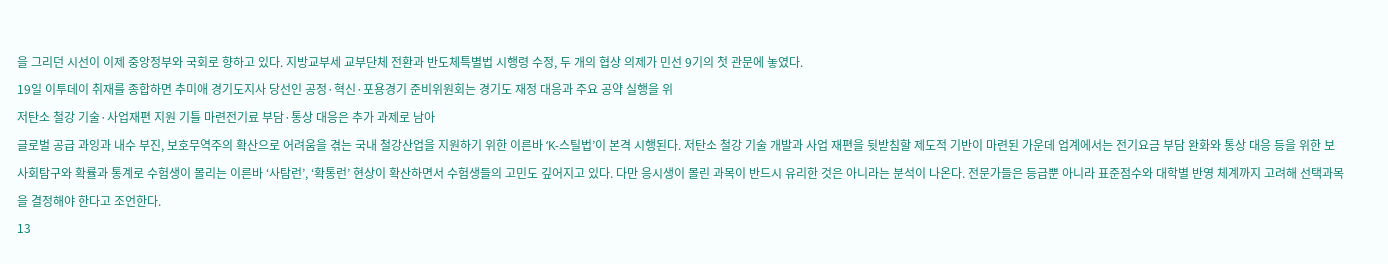을 그리던 시선이 이제 중앙정부와 국회로 향하고 있다. 지방교부세 교부단체 전환과 반도체특별법 시행령 수정, 두 개의 협상 의제가 민선 9기의 첫 관문에 놓였다.
19일 이투데이 취재를 종합하면 추미애 경기도지사 당선인 공정·혁신·포용경기 준비위원회는 경기도 재정 대응과 주요 공약 실행을 위
저탄소 철강 기술·사업재편 지원 기틀 마련전기료 부담·통상 대응은 추가 과제로 남아
글로벌 공급 과잉과 내수 부진, 보호무역주의 확산으로 어려움을 겪는 국내 철강산업을 지원하기 위한 이른바 ‘K-스틸법’이 본격 시행된다. 저탄소 철강 기술 개발과 사업 재편을 뒷받침할 제도적 기반이 마련된 가운데 업계에서는 전기요금 부담 완화와 통상 대응 등을 위한 보
사회탐구와 확률과 통계로 수험생이 몰리는 이른바 ‘사탐런’, ‘확통런’ 현상이 확산하면서 수험생들의 고민도 깊어지고 있다. 다만 응시생이 몰린 과목이 반드시 유리한 것은 아니라는 분석이 나온다. 전문가들은 등급뿐 아니라 표준점수와 대학별 반영 체계까지 고려해 선택과목을 결정해야 한다고 조언한다.
13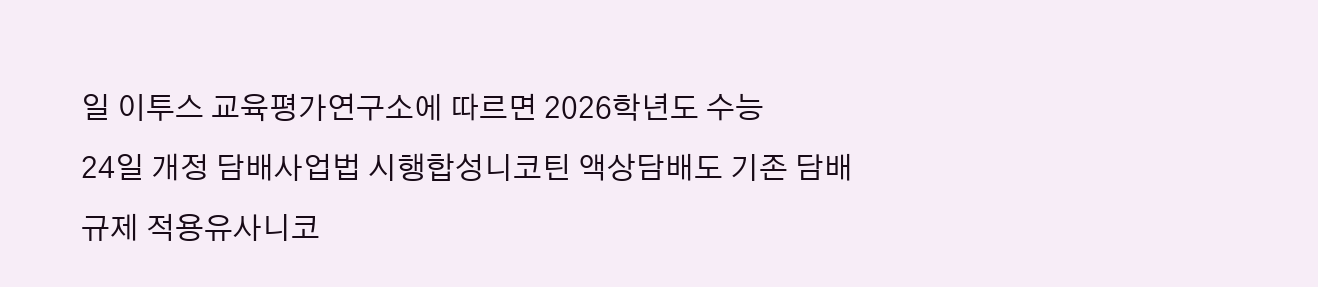일 이투스 교육평가연구소에 따르면 2026학년도 수능
24일 개정 담배사업법 시행합성니코틴 액상담배도 기존 담배 규제 적용유사니코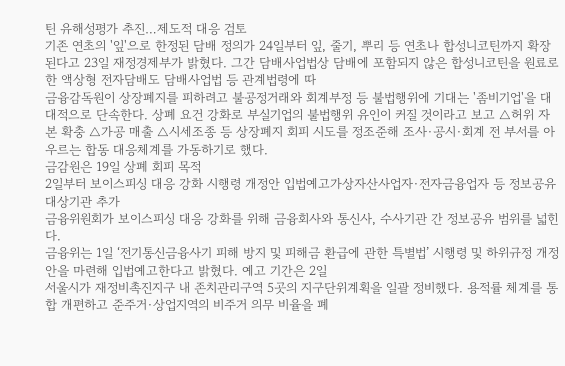틴 유해성평가 추진…제도적 대응 검토
기존 연초의 '잎'으로 한정된 담배 정의가 24일부터 잎, 줄기, 뿌리 등 연초나 합성니코틴까지 확장된다고 23일 재정경제부가 밝혔다. 그간 담배사업법상 담배에 포함되지 않은 합성니코틴을 원료로 한 액상형 전자담배도 담배사업법 등 관계법령에 따
금융감독원이 상장폐지를 피하려고 불공정거래와 회계부정 등 불법행위에 기대는 '좀비기업'을 대대적으로 단속한다. 상폐 요건 강화로 부실기업의 불법행위 유인이 커질 것이라고 보고 △허위 자본 확충 △가공 매출 △시세조종 등 상장폐지 회피 시도를 정조준해 조사·공시·회계 전 부서를 아우르는 합동 대응체계를 가동하기로 했다.
금감원은 19일 상폐 회피 목적
2일부터 보이스피싱 대응 강화 시행령 개정안 입법예고가상자산사업자·전자금융업자 등 정보공유 대상기관 추가
금융위원회가 보이스피싱 대응 강화를 위해 금융회사와 통신사, 수사기관 간 정보공유 범위를 넓힌다.
금융위는 1일 ‘전기통신금융사기 피해 방지 및 피해금 환급에 관한 특별법’ 시행령 및 하위규정 개정안을 마련해 입법예고한다고 밝혔다. 예고 기간은 2일
서울시가 재정비촉진지구 내 존치관리구역 5곳의 지구단위계획을 일괄 정비했다. 용적률 체계를 통합 개편하고 준주거·상업지역의 비주거 의무 비율을 폐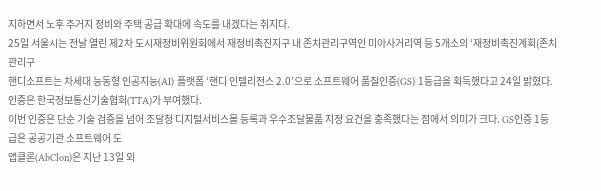지하면서 노후 주거지 정비와 주택 공급 확대에 속도를 내겠다는 취지다.
25일 서울시는 전날 열린 제2차 도시재정비위원회에서 재정비촉진지구 내 존치관리구역인 미아사거리역 등 5개소의 ‘재정비촉진계획(존치관리구
핸디소프트는 차세대 능동형 인공지능(AI) 플랫폼 ‘핸디 인텔리전스 2.0’으로 소프트웨어 품질인증(GS) 1등급을 획득했다고 24일 밝혔다. 인증은 한국정보통신기술협회(TTA)가 부여했다.
이번 인증은 단순 기술 검증을 넘어 조달청 디지털서비스몰 등록과 우수조달물품 지정 요건을 충족했다는 점에서 의미가 크다. GS인증 1등급은 공공기관 소프트웨어 도
앱클론(AbClon)은 지난 13일 외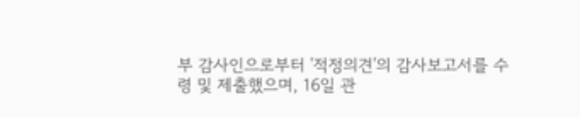부 감사인으로부터 '적정의견'의 감사보고서를 수령 및 제출했으며, 16일 관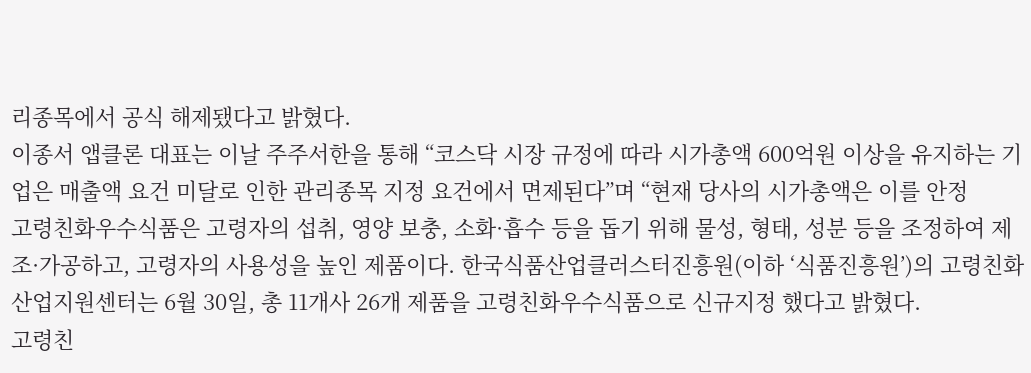리종목에서 공식 해제됐다고 밝혔다.
이종서 앱클론 대표는 이날 주주서한을 통해 “코스닥 시장 규정에 따라 시가총액 600억원 이상을 유지하는 기업은 매출액 요건 미달로 인한 관리종목 지정 요건에서 면제된다”며 “현재 당사의 시가총액은 이를 안정
고령친화우수식품은 고령자의 섭취, 영양 보충, 소화·흡수 등을 돕기 위해 물성, 형태, 성분 등을 조정하여 제조·가공하고, 고령자의 사용성을 높인 제품이다. 한국식품산업클러스터진흥원(이하 ‘식품진흥원’)의 고령친화산업지원센터는 6월 30일, 총 11개사 26개 제품을 고령친화우수식품으로 신규지정 했다고 밝혔다.
고령친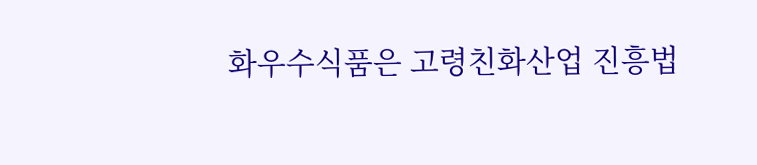화우수식품은 고령친화산업 진흥법